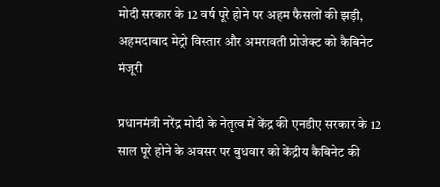मोदी सरकार के 12 वर्ष पूरे होने पर अहम फैसलों की झड़ी, अहमदाबाद मेट्रो विस्तार और अमरावती प्रोजेक्ट को कैबिनेट मंजूरी

प्रधानमंत्री नरेंद्र मोदी के नेतृत्व में केंद्र की एनडीए सरकार के 12 साल पूरे होने के अवसर पर बुधवार को केंद्रीय कैबिनेट की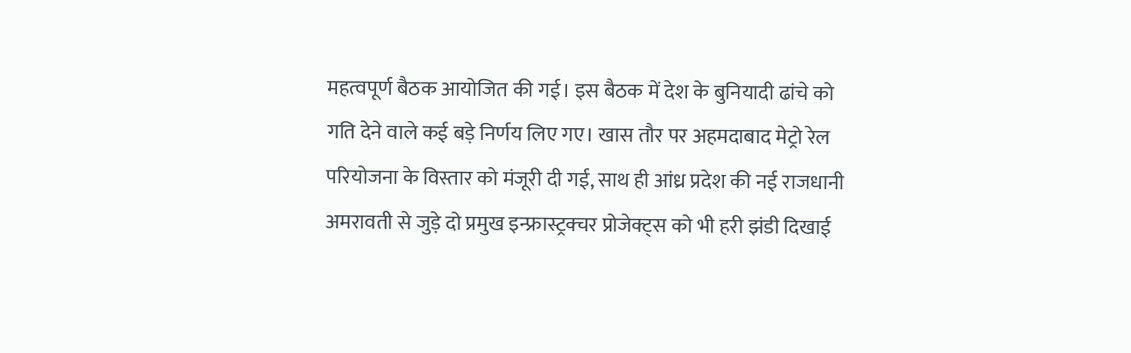महत्वपूर्ण बैठक आयोजित की गई। इस बैठक में देश के बुनियादी ढांचे को गति देने वाले कई बड़े निर्णय लिए गए। खास तौर पर अहमदाबाद मेट्रो रेल परियोजना के विस्तार को मंजूरी दी गई, साथ ही आंध्र प्रदेश की नई राजधानी अमरावती से जुड़े दो प्रमुख इन्फ्रास्ट्रक्चर प्रोजेक्ट्स को भी हरी झंडी दिखाई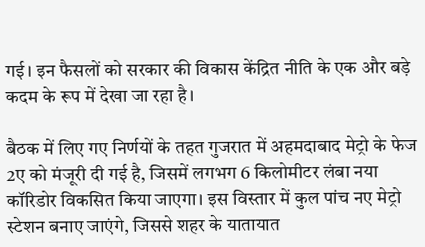गई। इन फैसलों को सरकार की विकास केंद्रित नीति के एक और बड़े कदम के रूप में देखा जा रहा है।

बैठक में लिए गए निर्णयों के तहत गुजरात में अहमदाबाद मेट्रो के फेज 2ए को मंजूरी दी गई है, जिसमें लगभग 6 किलोमीटर लंबा नया कॉरिडोर विकसित किया जाएगा। इस विस्तार में कुल पांच नए मेट्रो स्टेशन बनाए जाएंगे, जिससे शहर के यातायात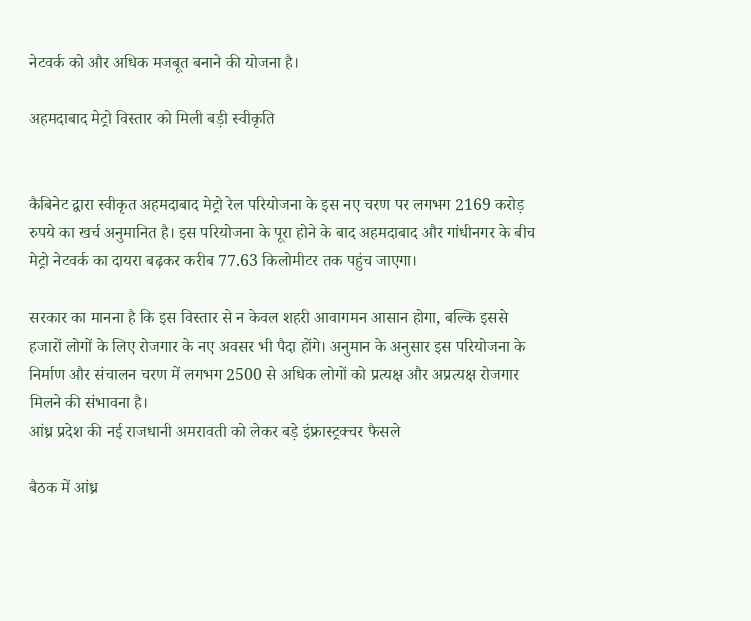नेटवर्क को और अधिक मजबूत बनाने की योजना है।

अहमदाबाद मेट्रो विस्तार को मिली बड़ी स्वीकृति


कैबिनेट द्वारा स्वीकृत अहमदाबाद मेट्रो रेल परियोजना के इस नए चरण पर लगभग 2169 करोड़ रुपये का खर्च अनुमानित है। इस परियोजना के पूरा होने के बाद अहमदाबाद और गांधीनगर के बीच मेट्रो नेटवर्क का दायरा बढ़कर करीब 77.63 किलोमीटर तक पहुंच जाएगा।

सरकार का मानना है कि इस विस्तार से न केवल शहरी आवागमन आसान होगा, बल्कि इससे हजारों लोगों के लिए रोजगार के नए अवसर भी पैदा होंगे। अनुमान के अनुसार इस परियोजना के निर्माण और संचालन चरण में लगभग 2500 से अधिक लोगों को प्रत्यक्ष और अप्रत्यक्ष रोजगार मिलने की संभावना है।
आंध्र प्रदेश की नई राजधानी अमरावती को लेकर बड़े इंफ्रास्ट्रक्चर फैसले

बैठक में आंध्र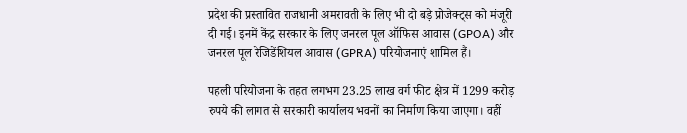प्रदेश की प्रस्तावित राजधानी अमरावती के लिए भी दो बड़े प्रोजेक्ट्स को मंजूरी दी गई। इनमें केंद्र सरकार के लिए जनरल पूल ऑफिस आवास (GPOA) और जनरल पूल रेजिडेंशियल आवास (GPRA) परियोजनाएं शामिल हैं।

पहली परियोजना के तहत लगभग 23.25 लाख वर्ग फीट क्षेत्र में 1299 करोड़ रुपये की लागत से सरकारी कार्यालय भवनों का निर्माण किया जाएगा। वहीं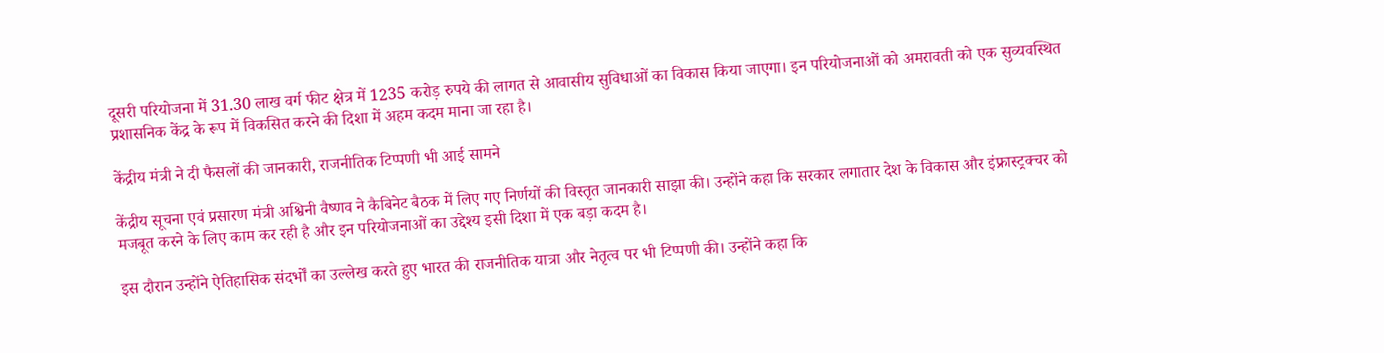दूसरी परियोजना में 31.30 लाख वर्ग फीट क्षेत्र में 1235 करोड़ रुपये की लागत से आवासीय सुविधाओं का विकास किया जाएगा। इन परियोजनाओं को अमरावती को एक सुव्यवस्थित प्रशासनिक केंद्र के रूप में विकसित करने की दिशा में अहम कदम माना जा रहा है।

केंद्रीय मंत्री ने दी फैसलों की जानकारी, राजनीतिक टिप्पणी भी आई सामने

केंद्रीय सूचना एवं प्रसारण मंत्री अश्विनी वैष्णव ने कैबिनेट बैठक में लिए गए निर्णयों की विस्तृत जानकारी साझा की। उन्होंने कहा कि सरकार लगातार देश के विकास और इंफ्रास्ट्रक्चर को मजबूत करने के लिए काम कर रही है और इन परियोजनाओं का उद्देश्य इसी दिशा में एक बड़ा कदम है।

इस दौरान उन्होंने ऐतिहासिक संदर्भों का उल्लेख करते हुए भारत की राजनीतिक यात्रा और नेतृत्व पर भी टिप्पणी की। उन्होंने कहा कि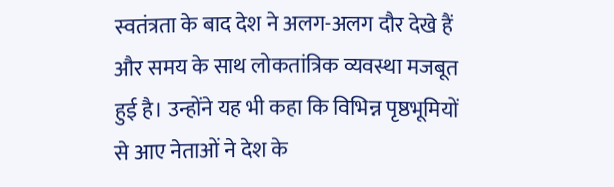स्वतंत्रता के बाद देश ने अलग-अलग दौर देखे हैं और समय के साथ लोकतांत्रिक व्यवस्था मजबूत हुई है। उन्होंने यह भी कहा कि विभिन्न पृष्ठभूमियों से आए नेताओं ने देश के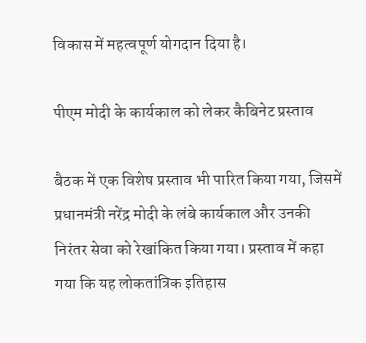विकास में महत्वपूर्ण योगदान दिया है।

पीएम मोदी के कार्यकाल को लेकर कैबिनेट प्रस्ताव

बैठक में एक विशेष प्रस्ताव भी पारित किया गया, जिसमें प्रधानमंत्री नरेंद्र मोदी के लंबे कार्यकाल और उनकी निरंतर सेवा को रेखांकित किया गया। प्रस्ताव में कहा गया कि यह लोकतांत्रिक इतिहास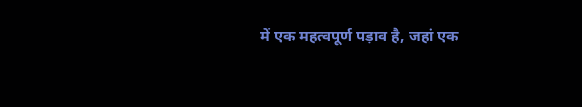में एक महत्वपूर्ण पड़ाव है, जहां एक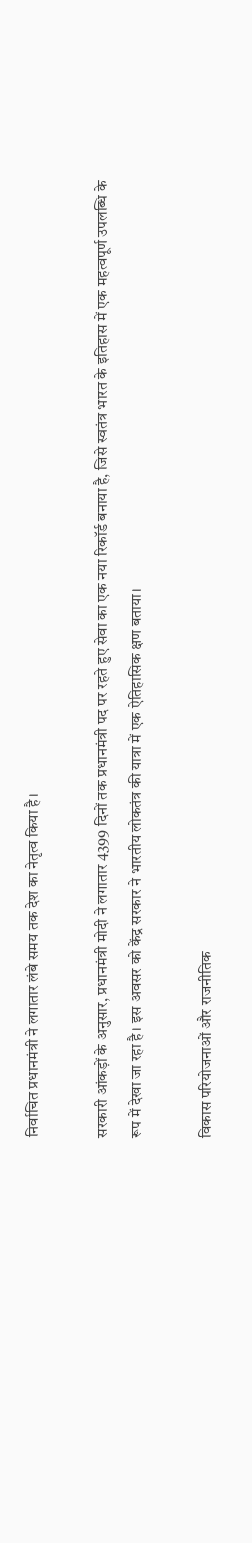निर्वाचित प्रधानमंत्री ने लगातार लंबे समय तक देश का नेतृत्व किया है।

सरकारी आंकड़ों के अनुसार, प्रधानमंत्री मोदी ने लगातार 4399 दिनों तक प्रधानमंत्री पद पर रहते हुए सेवा का एक नया रिकॉर्ड बनाया है, जिसे स्वतंत्र भारत के इतिहास में एक महत्वपूर्ण उपलब्धि के रूप में देखा जा रहा है। इस अवसर को केंद्र सरकार ने भारतीय लोकतंत्र की यात्रा में एक ऐतिहासिक क्षण बताया।

विकास परियोजनाओं और राजनीतिक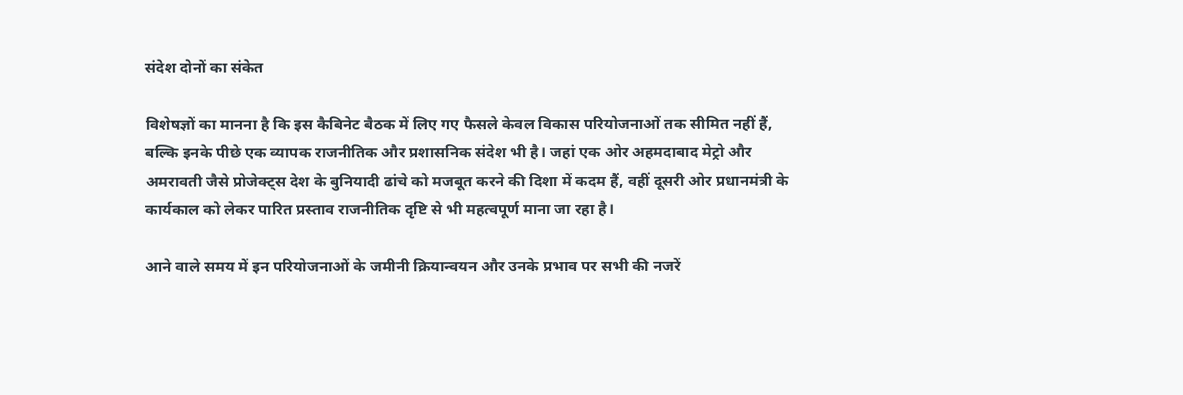संदेश दोनों का संकेत

विशेषज्ञों का मानना है कि इस कैबिनेट बैठक में लिए गए फैसले केवल विकास परियोजनाओं तक सीमित नहीं हैं, बल्कि इनके पीछे एक व्यापक राजनीतिक और प्रशासनिक संदेश भी है। जहां एक ओर अहमदाबाद मेट्रो और अमरावती जैसे प्रोजेक्ट्स देश के बुनियादी ढांचे को मजबूत करने की दिशा में कदम हैं, वहीं दूसरी ओर प्रधानमंत्री के कार्यकाल को लेकर पारित प्रस्ताव राजनीतिक दृष्टि से भी महत्वपूर्ण माना जा रहा है।

आने वाले समय में इन परियोजनाओं के जमीनी क्रियान्वयन और उनके प्रभाव पर सभी की नजरें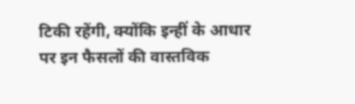टिकी रहेंगी, क्योंकि इन्हीं के आधार पर इन फैसलों की वास्तविक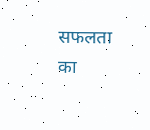सफलता का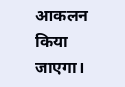आकलन किया जाएगा।